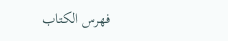فهرس الكتاب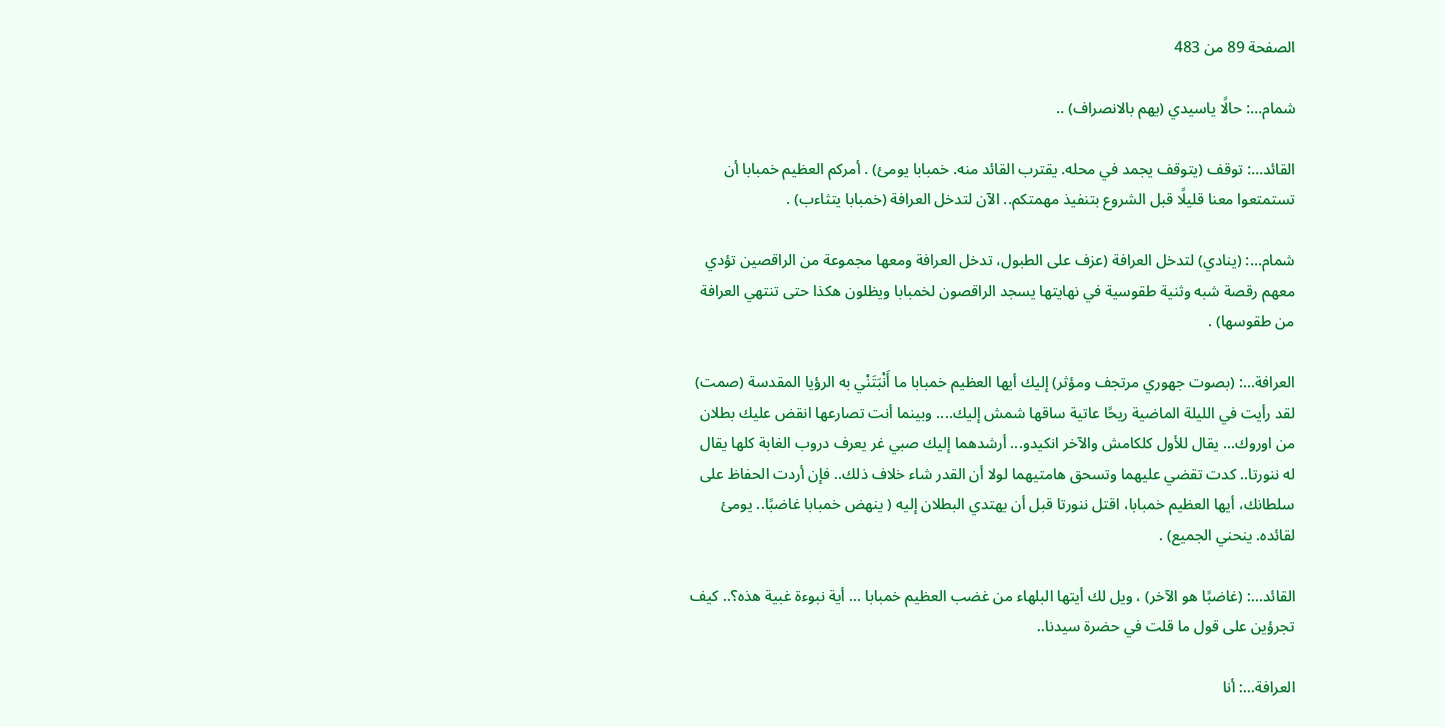الصفحة 89 من 483

شمام…: حالًا ياسيدي (يهم بالانصراف) ..

القائد…: توقف (يتوقف يجمد في محله. يقترب القائد منه. خمبابا يومئ) . أمركم العظيم خمبابا أن تستمتعوا معنا قليلًا قبل الشروع بتنفيذ مهمتكم.. الآن لتدخل العرافة (خمبابا يتثاءب) .

شمام…: (ينادي) لتدخل العرافة (عزف على الطبول، تدخل العرافة ومعها مجموعة من الراقصين تؤدي معهم رقصة شبه وثنية طقوسية في نهايتها يسجد الراقصون لخمبابا ويظلون هكذا حتى تنتهي العرافة من طقوسها) .

العرافة…: (بصوت جهوري مرتجف ومؤثر) إليك أيها العظيم خمبابا ما أَنْبَتَنْي به الرؤيا المقدسة (صمت) لقد رأيت في الليلة الماضية ريحًا عاتية ساقها شمش إليك.... وبينما أنت تصارعها انقض عليك بطلان من اوروك... يقال للأول كلكامش والآخر انكيدو... أرشدهما إليك صبي غر يعرف دروب الغابة كلها يقال له ننورتا.. كدت تقضي عليهما وتسحق هامتيهما لولا أن القدر شاء خلاف ذلك.. فإن أردت الحفاظ على سلطانك، أيها العظيم خمبابا، اقتل ننورتا قبل أن يهتدي البطلان إليه ( ينهض خمبابا غاضبًا.. يومئ لقائده. ينحني الجميع) .

القائد…: (غاضبًا هو الآخر) ، ويل لك أيتها البلهاء من غضب العظيم خمبابا ... أية نبوءة غبية هذه؟.. كيف تجرؤين على قول ما قلت في حضرة سيدنا..

العرافة…: أنا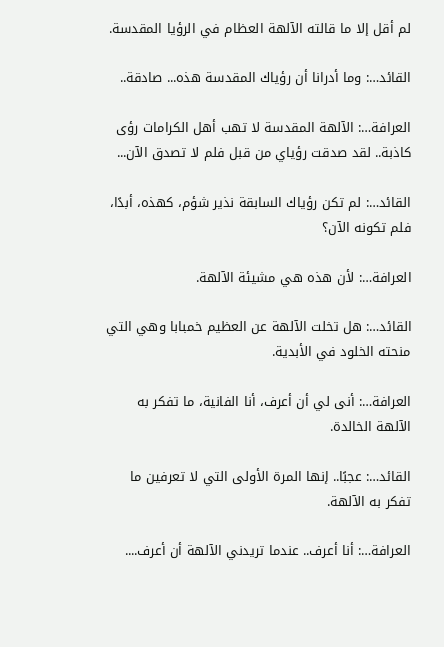لم أقل إلا ما قالته الآلهة العظام في الرؤيا المقدسة.

القائد…: وما أدرانا أن رؤياك المقدسة هذه... صادقة..

العرافة…: الآلهة المقدسة لا تهب أهل الكرامات رؤى كاذبة.. لقد صدقت رؤياي من قبل فلم لا تصدق الآن...

القائد…: لم تكن رؤياك السابقة نذير شؤم، كهذه، أبدًا، فلم تكونه الآن؟

العرافة…: لأن هذه هي مشيئة الآلهة.

القائد…: هل تخلت الآلهة عن العظيم خمبابا وهي التي منحته الخلود في الأبدية.

العرافة…: أنى لي أن أعرف، أنا الفانية، ما تفكر به الآلهة الخالدة.

القائد…: عجبًا.. إنها المرة الأولى التي لا تعرفين ما تفكر به الآلهة.

العرافة…: أنا أعرف.. عندما تريدني الآلهة أن أعرف....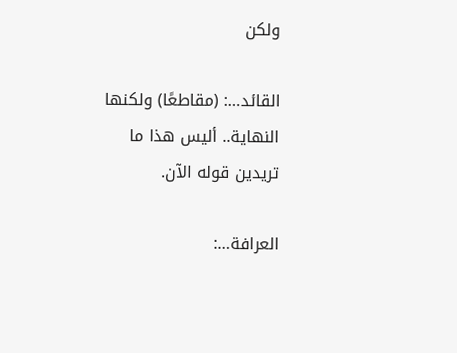ولكن

القائد…: (مقاطعًا) ولكنها النهاية.. أليس هذا ما تريدين قوله الآن.

العرافة…: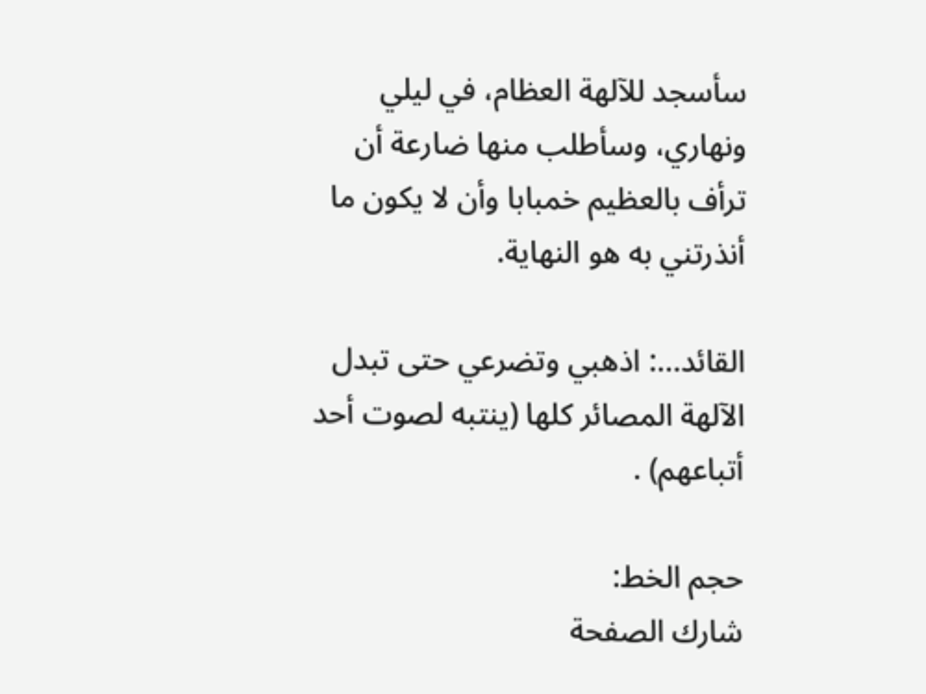سأسجد للآلهة العظام، في ليلي ونهاري، وسأطلب منها ضارعة أن ترأف بالعظيم خمبابا وأن لا يكون ما أنذرتني به هو النهاية.

القائد…: اذهبي وتضرعي حتى تبدل الآلهة المصائر كلها (ينتبه لصوت أحد أتباعهم) .

حجم الخط:
شارك الصفحة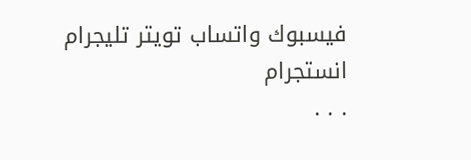فيسبوك واتساب تويتر تليجرام انستجرام
. . .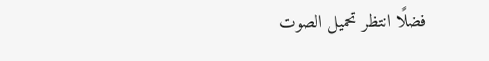فضلًا انتظر تحميل الصوت